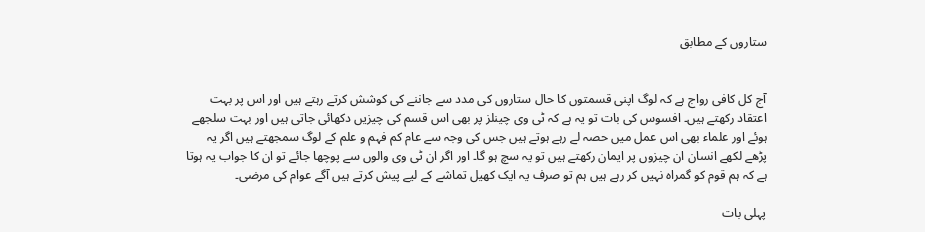ستاروں کے مطابق


آج کل کافی رواج ہے کہ لوگ اپنی قسمتوں کا حال ستاروں کی مدد سے جاننے کی کوشش کرتے رہتے ہیں اور اس پر بہت اعتقاد رکھتے ہیں۔ افسوس کی بات تو یہ ہے کہ ٹی وی چینلز پر بھی اس قسم کی چیزیں دکھائی جاتی ہیں اور بہت سلجھے ہوئے اور علماء بھی اس عمل میں حصہ لے رہے ہوتے ہیں جس کی وجہ سے عام کم فہم و علم کے لوگ سمجھتے ہیں اگر یہ پڑھے لکھے انسان ان چیزوں پر ایمان رکھتے ہیں تو یہ سچ ہو گا۔ اور اگر ان ٹی وی والوں سے پوچھا جائے تو ان کا جواب یہ ہوتا ہے کہ ہم قوم کو گمراہ نہیں کر رہے ہیں ہم تو صرف یہ ایک کھیل تماشے کے لیے پیش کرتے ہیں آگے عوام کی مرضی۔

پہلی بات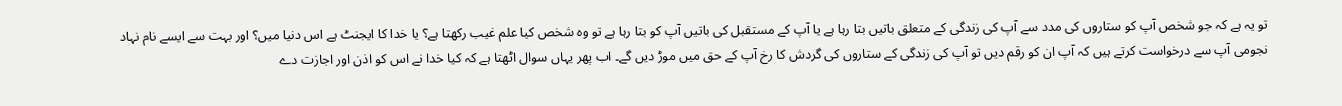تو یہ ہے کہ جو شخص آپ کو ستاروں کی مدد سے آپ کی زندگی کے متعلق باتیں بتا رہا ہے یا آپ کے مستقبل کی باتیں آپ کو بتا رہا ہے تو وہ شخص کیا علم غیب رکھتا ہے؟ یا خدا کا ایجنٹ ہے اس دنیا میں؟ اور بہت سے ایسے نام نہاد نجومی آپ سے درخواست کرتے ہیں کہ آپ ان کو رقم دیں تو آپ کی زندگی کے ستاروں کی گردش کا رخ آپ کے حق میں موڑ دیں گے۔ اب پھر یہاں سوال اٹھتا ہے کہ کیا خدا نے اس کو اذن اور اجازت دے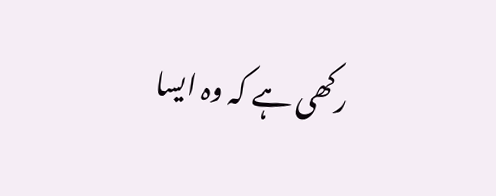رکھی ہے کہ وہ ایسا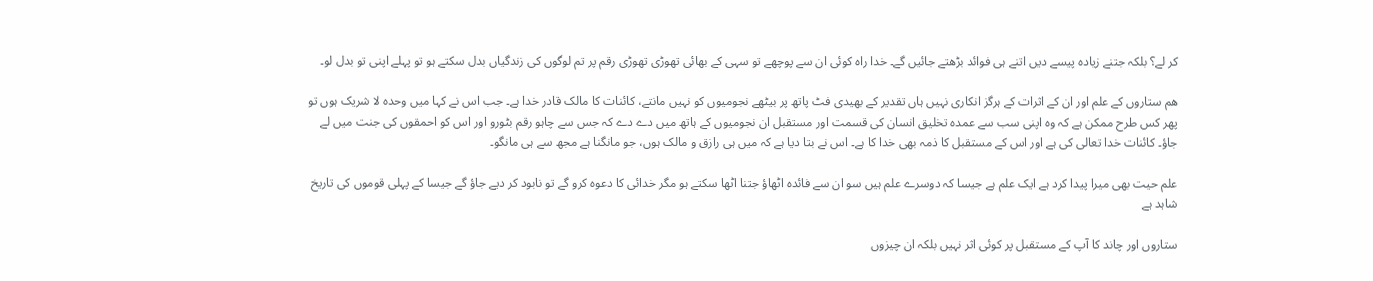کر لے؟ بلکہ جتنے زیادہ پیسے دیں اتنے ہی فوائد بڑھتے جائیں گے۔ خدا راہ کوئی ان سے پوچھے تو سہی کے بھائی تھوڑی تھوڑی رقم پر تم لوگوں کی زندگیاں بدل سکتے ہو تو پہلے اپنی تو بدل لو۔

ھم ستاروں کے علم اور ان کے اثرات کے ہرگز انکاری نہیں ہاں تقدیر کے بھیدی فٹ پاتھ پر بیٹھے نجومیوں کو نہیں مانتے، کائنات کا مالک قادر خدا ہے۔ جب اس نے کہا میں وحدہ لا شریک ہوں تو پھر کس طرح ممکن ہے کہ وہ اپنی سب سے عمدہ تخلیق انسان کی قسمت اور مستقبل ان نجومیوں کے ہاتھ میں دے دے کہ جس سے چاہو رقم بٹورو اور اس کو احمقوں کی جنت میں لے جاؤ۔ کائنات خدا تعالی کی ہے اور اس کے مستقبل کا ذمہ بھی خدا کا ہے۔ اس نے بتا دیا ہے کہ میں ہی رازق و مالک ہوں، جو مانگنا ہے مجھ سے ہی مانگو۔

علم حیت بھی میرا پیدا کرد ہے ایک علم ہے جیسا کہ دوسرے علم ہیں سو ان سے فائدہ اٹھاؤ جتنا اٹھا سکتے ہو مگر خدائی کا دعوہ کرو گے تو نابود کر دیے جاؤ گے جیسا کے پہلی قوموں کی تاریخ شاہد ہے

ستاروں اور چاند کا آپ کے مستقبل پر کوئی اثر نہیں بلکہ ان چیزوں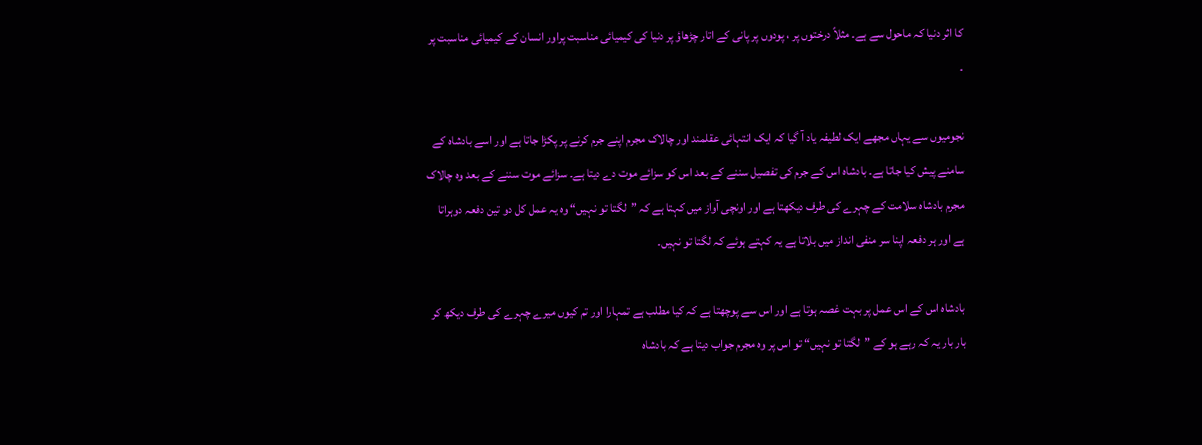کا اثر دنیا کہ ماحول سے ہے۔ مثلاً درختوں پر ، پودوں پر پانی کے اتار چڑھاؤ پر دنیا کی کیمیائی مناسبت پراور انسان کے کیمیائی مناسبت پر ۔

نجومیوں سے یہاں مجھے ایک لطیفہ یاد آ گیا کہ ایک انتہائی عقلمند اور چالاک مجرم اپنے جرم کرنے پر پکڑا جاتا ہے اور اسے بادشاہ کے سامنے پیش کیا جاتا ہے۔ بادشاہ اس کے جرم کی تفصیل سننے کے بعد اس کو سزائے موت دے دیتا ہے۔ سزائے موت سننے کے بعد وہ چالاک مجرم بادشاہ سلامت کے چہرے کی طرف دیکھتا ہے اور اونچی آواز میں کہتا ہے کہ ”لگتا تو نہیں“ وہ یہ عمل کل دو تین دفعہ دوہراتا ہے اور ہر دفعہ اپنا سر منفی انداز میں بلاتا ہے یہ کہتے ہوئے کہ لگتا تو نہیں۔

بادشاہ اس کے اس عمل پر بہت غصہ ہوتا ہے اور اس سے پوچھتا ہے کہ کیا مطلب ہے تمہارا اور تم کیوں میرے چہرے کی طرف دیکھ کر بار بار یہ کہ رہے ہو کے ”لگتا تو نہیں“ تو اس پر وہ مجرم جواب دیتا ہے کہ بادشاہ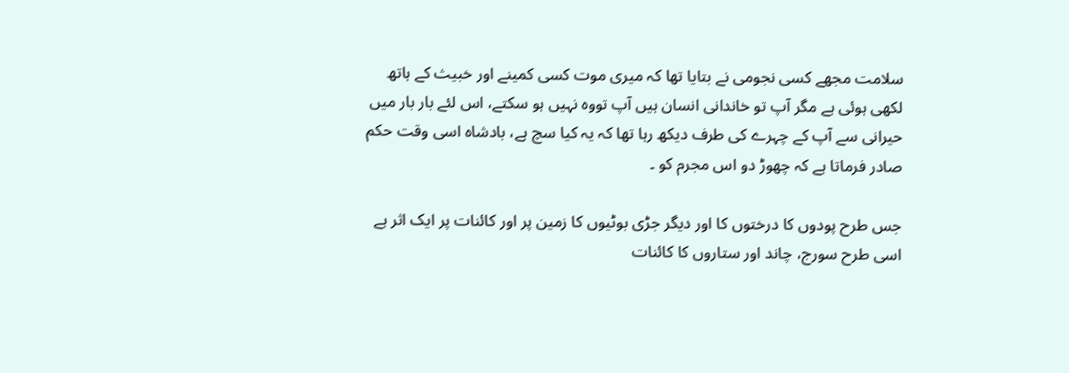سلامت مجھے کسی نجومی نے بتایا تھا کہ میری موت کسی کمینے اور خبیث کے ہاتھ لکھی ہوئی ہے مگر آپ تو خاندانی انسان ہیں آپ تووہ نہیں ہو سکتے، اس لئے بار بار میں حیرانی سے آپ کے چہرے کی طرف دیکھ رہا تھا کہ یہ کیا سچ ہے، بادشاہ اسی وقت حکم صادر فرماتا ہے کہ چھوڑ دو اس مجرم کو ۔

جس طرح پودوں کا درختوں کا اور دیگر جڑی بوٹیوں کا زمین پر اور کائنات پر ایک اثر ہے اسی طرح سورج، چاند اور ستاروں کا کائنات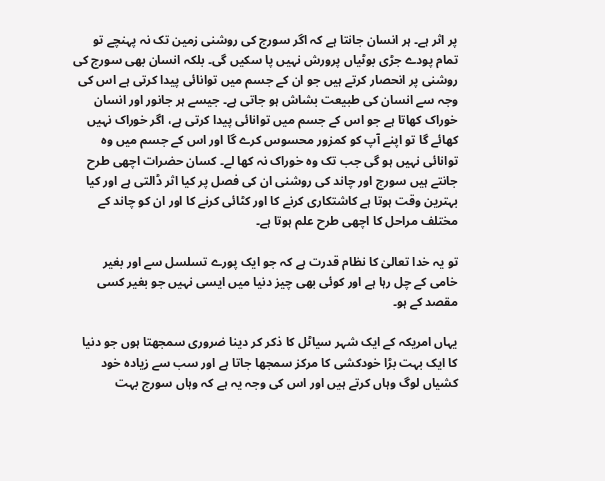پر اثر ہے۔ ہر انسان جانتا ہے کہ اگر سورج کی روشنی زمین تک نہ پہنچے تو تمام پودے جڑی بوٹیاں پرورش نہیں پا سکیں گی۔ بلکہ انسان بھی سورج کی روشنی پر انحصار کرتے ہیں جو ان کے جسم میں توانائی پیدا کرتی ہے اس کی وجہ سے انسان کی طبیعت بشاش ہو جاتی ہے۔ جیسے ہر جانور اور انسان خوراک کھاتا ہے جو اس کے جسم میں توانائی پیدا کرتی ہے، اگر خوراک نہیں کھائے گا تو اپنے آپ کو کمزور محسوس کرے گا اور اس کے جسم میں وہ توانائی نہیں ہو گی جب تک وہ خوراک نہ کھا لے۔ کسان حضرات اچھی طرح جانتے ہیں سورج اور چاند کی روشنی ان کی فصل پر کیا اثر ڈالتی ہے اور کیا بہترین وقت ہوتا ہے کاشتکاری کرنے کا اور کٹائی کرنے کا اور ان کو چاند کے مختلف مراحل کا اچھی طرح علم ہوتا ہے۔

تو یہ خدا تعالیٰ کا نظام قدرت ہے کہ جو ایک پورے تسلسل سے اور بغیر خامی کے چل رہا ہے اور کوئی بھی چیز دنیا میں ایسی نہیں جو بغیر کسی مقصد کے ہو۔

یہاں امریکہ کے ایک شہر سیاٹل کا ذکر کر دینا ضروری سمجھتا ہوں جو دنیا کا ایک بہت بڑا خودکشی کا مرکز سمجھا جاتا ہے اور سب سے زیادہ خود کشیاں لوگ وہاں کرتے ہیں اور اس کی وجہ یہ ہے کہ وہاں سورج بہت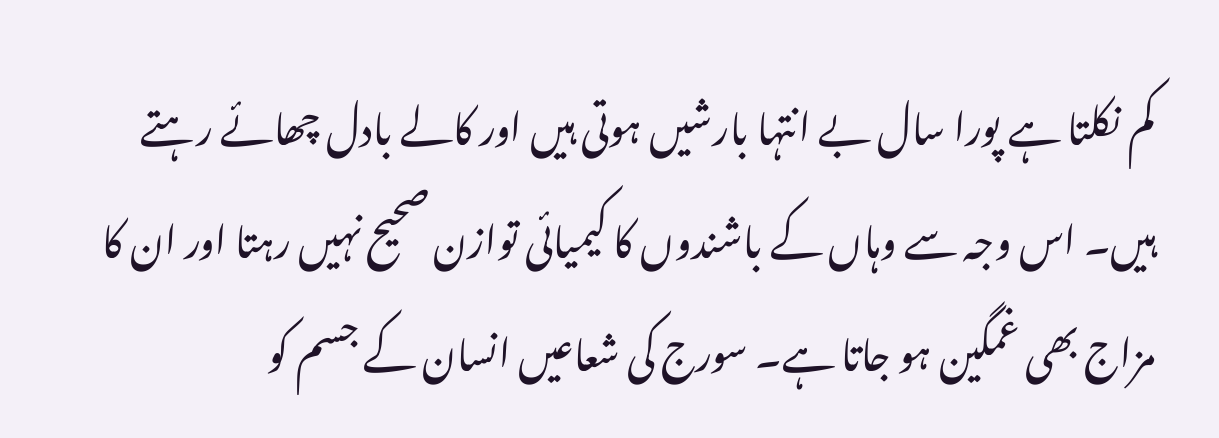کم نکلتا ہے پورا سال بے انتہا بارشیں ہوتی ہیں اور کالے بادل چھائے رہتے ہیں۔ اس وجہ سے وہاں کے باشندوں کا کیمیائی توازن صحیح نہیں رہتا اور ان کا مزاج بھی غمگین ہو جاتا ہے۔ سورج کی شعاعیں انسان کے جسم کو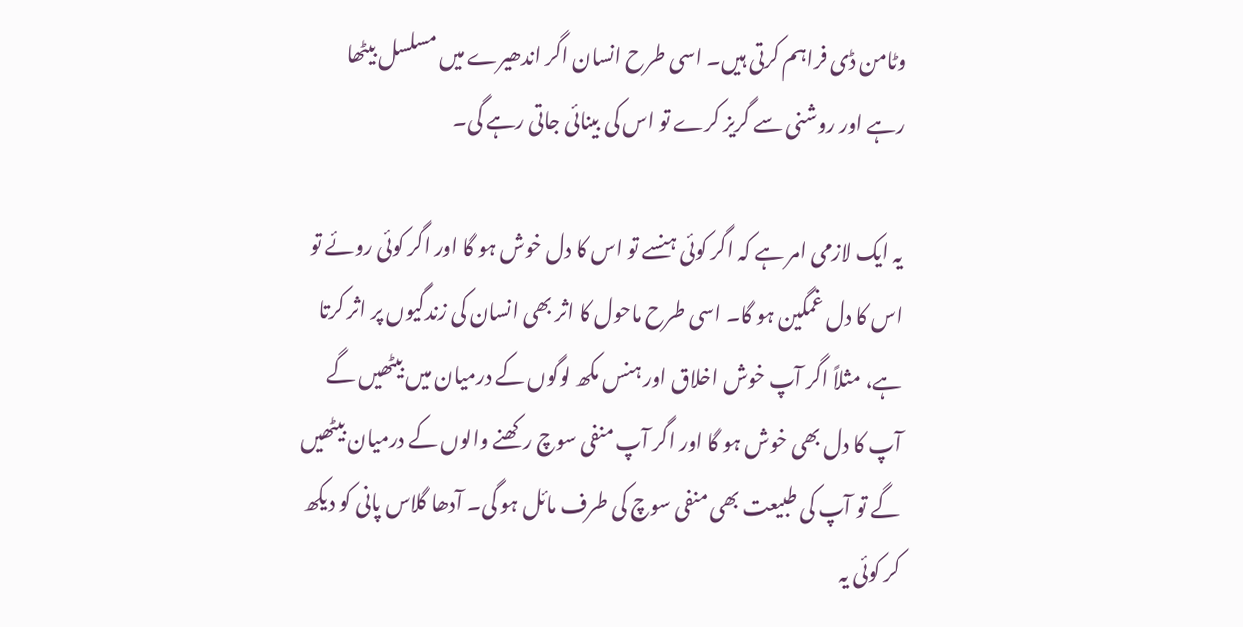وٹامن ڈی فراہم کرتی ہیں۔ اسی طرح انسان اگر اندھیرے میں مسلسل بیٹھا رہے اور روشنی سے گریز کرے تو اس کی بینائی جاتی رہے گی۔

یہ ایک لازمی امر ہے کہ اگر کوئی ہنسے تو اس کا دل خوش ہو گا اور اگر کوئی روئے تو اس کا دل غمگین ہو گا۔ اسی طرح ماحول کا اثر بھی انسان کی زندگیوں پر اثر کرتا ہے، مثلاً اگر آپ خوش اخلاق اور ہنس مکھ لوگوں کے درمیان میں بیٹھیں گے آپ کا دل بھی خوش ہو گا اور اگر آپ منفی سوچ رکھنے والوں کے درمیان بیٹھیں گے تو آپ کی طبیعت بھی منفی سوچ کی طرف مائل ہو گی۔ آدھا گلاس پانی کو دیکھ کر کوئی یہ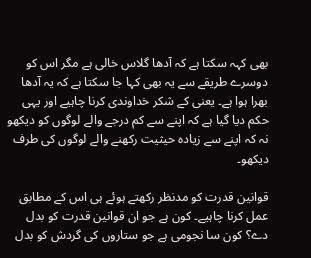بھی کہہ سکتا ہے کہ آدھا گلاس خالی ہے مگر اس کو دوسرے طریقے سے یہ بھی کہا جا سکتا ہے کہ یہ آدھا بھرا ہوا ہے۔ یعنی کے شکر خداوندی کرنا چاہیے اور یہی حکم دیا گیا ہے کہ اپنے سے کم درجے والے لوگوں کو دیکھو نہ کہ اپنے سے زیادہ حیثیت رکھنے والے لوگوں کی طرف دیکھو۔

قوانین قدرت کو مدنظر رکھتے ہوئے ہی اس کے مطابق عمل کرنا چاہیے۔ کون ہے جو ان قوانین قدرت کو بدل دے؟ کون سا نجومی ہے جو ستاروں کی گردش کو بدل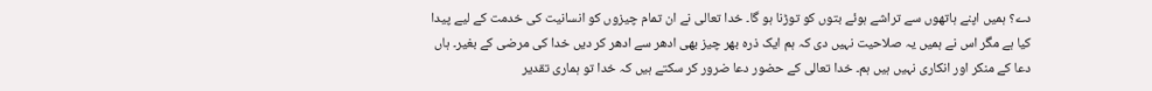دے؟ ہمیں اپنے ہاتھوں سے تراشے ہوئے بتوں کو توڑنا ہو گا۔ خدا تعالی نے ان تمام چیزوں کو انسانیت کی خدمت کے لیے پیدا کیا ہے مگر اس نے ہمیں یہ صلاحیت نہیں دی کہ ہم ایک ذرہ بھر چیز بھی ادھر سے ادھر کر دیں خدا کی مرضی کے بغیر۔ ہاں دعا کے منکر اور انکاری نہیں ہیں ہم۔ خدا تعالی کے حضور دعا ضرور کر سکتے ہیں کہ خدا تو ہماری تقدیر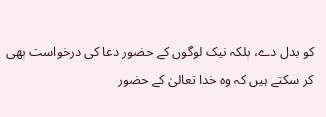کو بدل دے، بلکہ نیک لوگوں کے حضور دعا کی درخواست بھی کر سکتے ہیں کہ وہ خدا تعالیٰ کے حضور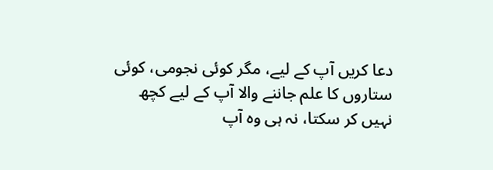دعا کریں آپ کے لیے، مگر کوئی نجومی، کوئی ستاروں کا علم جاننے والا آپ کے لیے کچھ نہیں کر سکتا، نہ ہی وہ آپ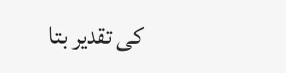کی تقدیر بتا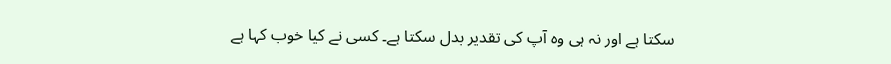سکتا ہے اور نہ ہی وہ آپ کی تقدیر بدل سکتا ہے۔ کسی نے کیا خوب کہا ہے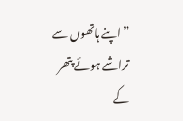”اپنے ہاتھوں سے تراشے ہوئے پتھر کے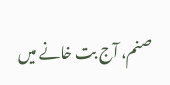صنم، آج بت خانے میں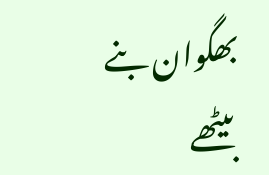بھگوان بنے بیٹھے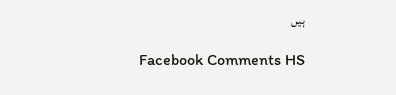ہیں

Facebook Comments HS